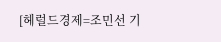[헤럴드경제=조민선 기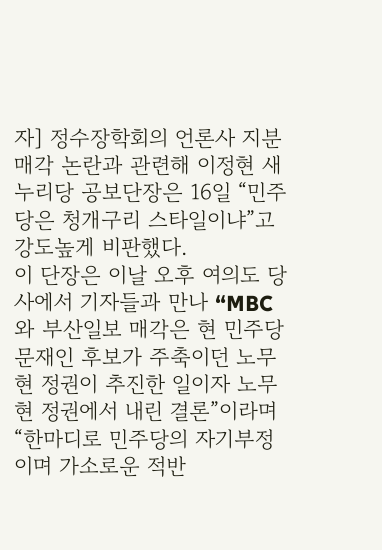자] 정수장학회의 언론사 지분매각 논란과 관련해 이정현 새누리당 공보단장은 16일 “민주당은 청개구리 스타일이냐”고 강도높게 비판했다.
이 단장은 이날 오후 여의도 당사에서 기자들과 만나 “MBC와 부산일보 매각은 현 민주당 문재인 후보가 주축이던 노무현 정권이 추진한 일이자 노무현 정권에서 내린 결론”이라며 “한마디로 민주당의 자기부정이며 가소로운 적반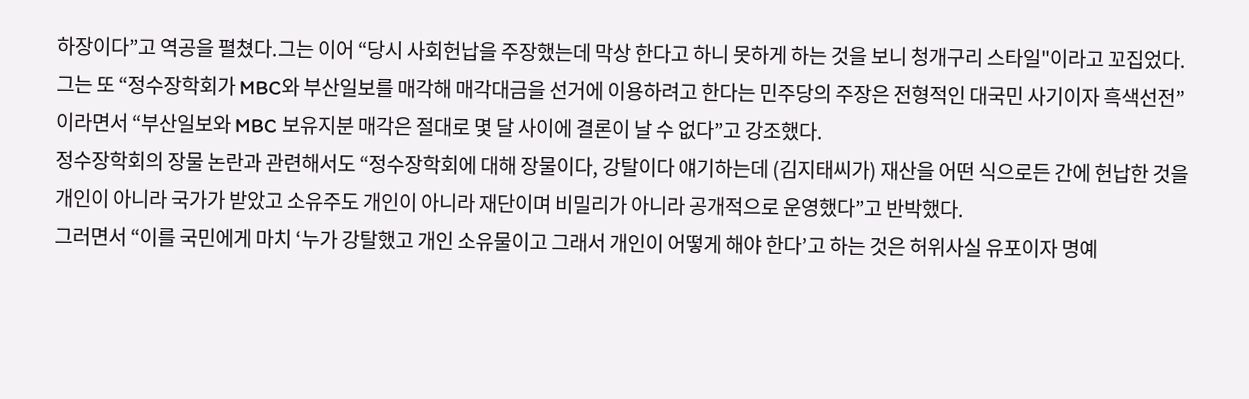하장이다”고 역공을 펼쳤다.그는 이어 “당시 사회헌납을 주장했는데 막상 한다고 하니 못하게 하는 것을 보니 청개구리 스타일"이라고 꼬집었다.
그는 또 “정수장학회가 MBC와 부산일보를 매각해 매각대금을 선거에 이용하려고 한다는 민주당의 주장은 전형적인 대국민 사기이자 흑색선전”이라면서 “부산일보와 MBC 보유지분 매각은 절대로 몇 달 사이에 결론이 날 수 없다”고 강조했다.
정수장학회의 장물 논란과 관련해서도 “정수장학회에 대해 장물이다, 강탈이다 얘기하는데 (김지태씨가) 재산을 어떤 식으로든 간에 헌납한 것을 개인이 아니라 국가가 받았고 소유주도 개인이 아니라 재단이며 비밀리가 아니라 공개적으로 운영했다”고 반박했다.
그러면서 “이를 국민에게 마치 ‘누가 강탈했고 개인 소유물이고 그래서 개인이 어떻게 해야 한다’고 하는 것은 허위사실 유포이자 명예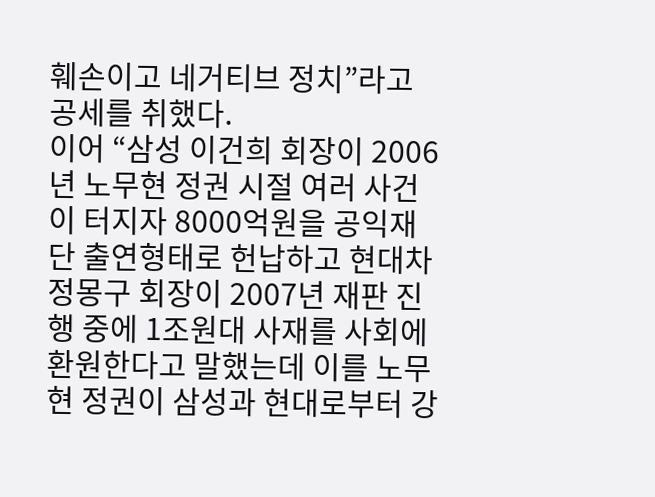훼손이고 네거티브 정치”라고 공세를 취했다.
이어 “삼성 이건희 회장이 2006년 노무현 정권 시절 여러 사건이 터지자 8000억원을 공익재단 출연형태로 헌납하고 현대차 정몽구 회장이 2007년 재판 진행 중에 1조원대 사재를 사회에 환원한다고 말했는데 이를 노무현 정권이 삼성과 현대로부터 강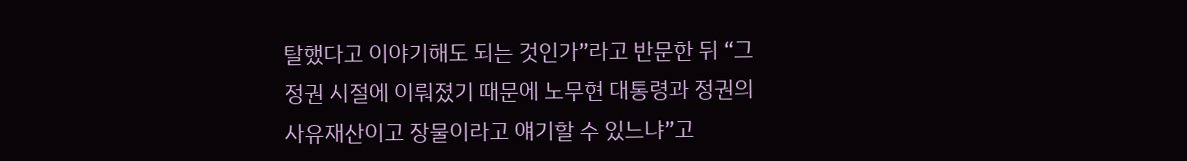탈했다고 이야기해도 되는 것인가”라고 반문한 뒤 “그 정권 시절에 이뤄졌기 때문에 노무현 대통령과 정권의 사유재산이고 장물이라고 얘기할 수 있느냐”고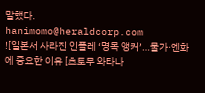말했다.
hanimomo@heraldcorp.com
![일본서 사라진 인플레 ‘명목 앵커’…물가·엔화에 중요한 이유 [츠토무 와타나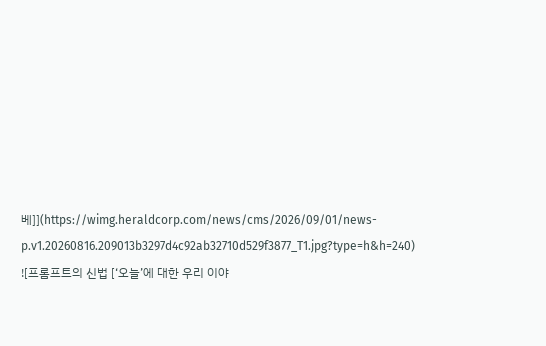베]](https://wimg.heraldcorp.com/news/cms/2026/09/01/news-p.v1.20260816.209013b3297d4c92ab32710d529f3877_T1.jpg?type=h&h=240)
![프롬프트의 신법 [‘오늘’에 대한 우리 이야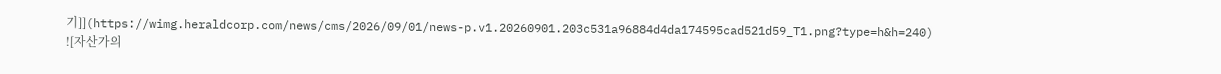기]](https://wimg.heraldcorp.com/news/cms/2026/09/01/news-p.v1.20260901.203c531a96884d4da174595cad521d59_T1.png?type=h&h=240)
![자산가의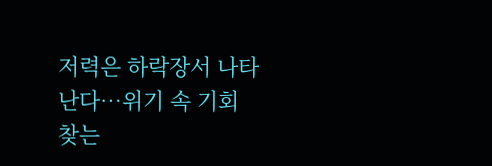저력은 하락장서 나타난다…위기 속 기회 찾는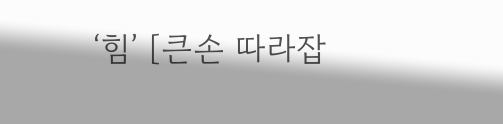‘힘’ [큰손 따라잡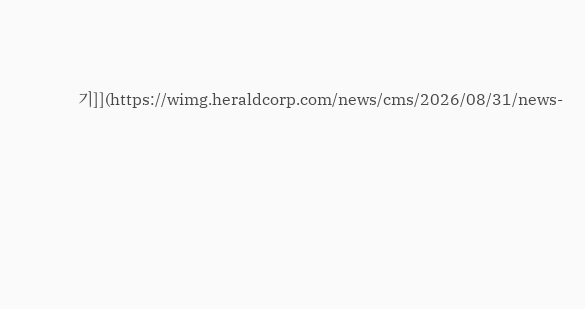기]](https://wimg.heraldcorp.com/news/cms/2026/08/31/news-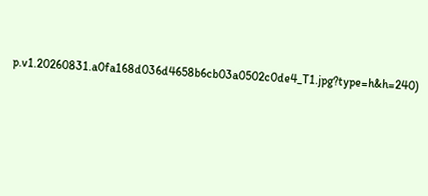p.v1.20260831.a0fa168d036d4658b6cb03a0502c0de4_T1.jpg?type=h&h=240)